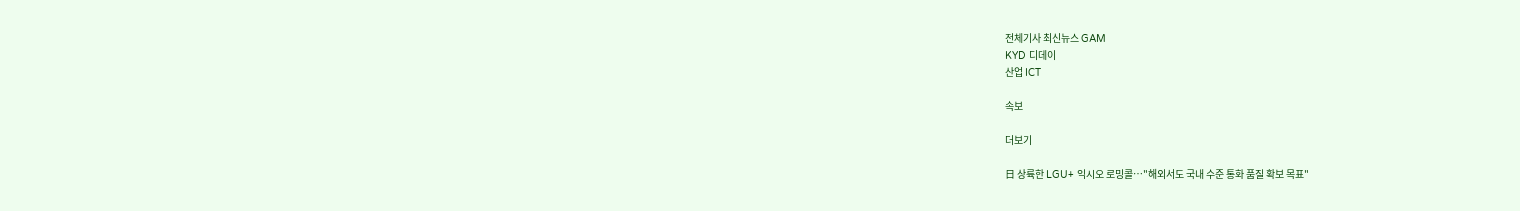전체기사 최신뉴스 GAM
KYD 디데이
산업 ICT

속보

더보기

日 상륙한 LGU+ 익시오 로밍콜…"해외서도 국내 수준 통화 품질 확보 목표"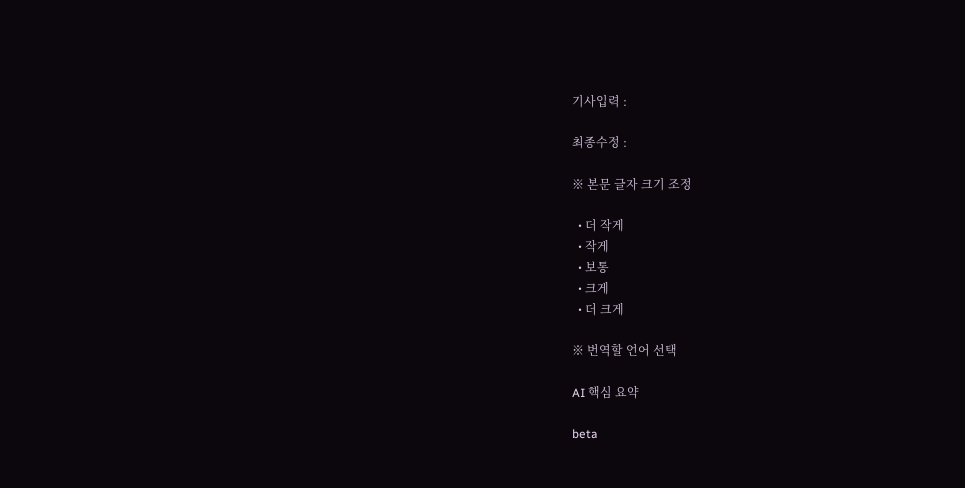기사입력 :

최종수정 :

※ 본문 글자 크기 조정

  • 더 작게
  • 작게
  • 보통
  • 크게
  • 더 크게

※ 번역할 언어 선택

AI 핵심 요약

beta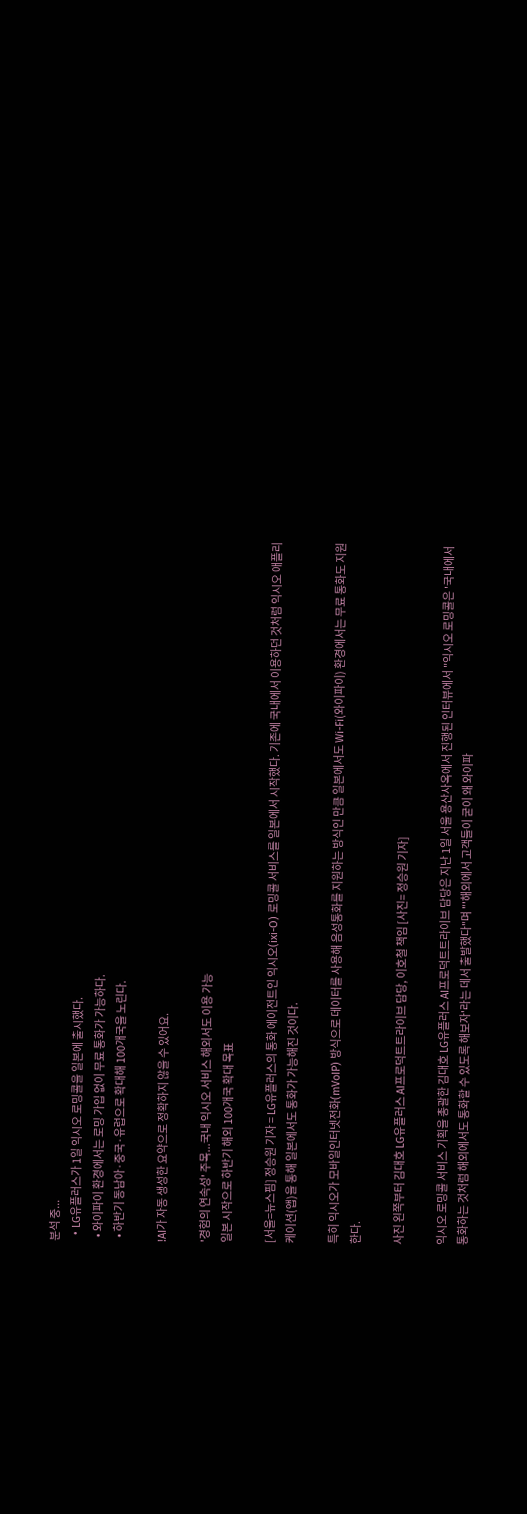분석 중...
  • LG유플러스가 1일 익시오 로밍콜을 일본에 출시했다.
  • 와이파이 환경에서는 로밍 가입 없이 무료 통화가 가능하다.
  • 하반기 동남아·중국·유럽으로 확대해 100개국을 노린다.

!AI가 자동 생성한 요약으로 정확하지 않을 수 있어요.

'경험의 연속성' 주목...국내 익시오 서비스 해외서도 이용 가능
일본 시작으로 하반기 해외 100개국 확대 목표

[서울=뉴스핌] 정승원 기자 = LG유플러스의 통화 에이전트인 익시오(ixi-O) 로밍콜 서비스를 일본에서 시작했다. 기존에 국내에서 이용하던 것처럼 익시오 애플리케이션(앱)을 통해 일본에서도 통화가 가능해진 것이다.

특히 익시오가 모바일인터넷전화(mVoIP) 방식으로 데이터를 사용해 음성통화를 지원하는 방식인 만큼 일본에서도 Wi-Fi(와이파이) 환경에서는 무료 통화도 지원한다.

사진 왼쪽부터 김대호 LG유플러스 AI프로덕트트라이브 담당, 이호철 책임 [사진= 정승원 기자]

익시오 로밍콜 서비스 기획을 총괄한 김대호 LG유플러스 AI프로덕트트라이브 담당은 지난 1일 서울 용산사옥에서 진행된 인터뷰에서 "익시오 로밍콜은 '국내에서 통화하는 것처럼 해외에서도 통화할 수 있도록 해보자'라는 데서 출발했다"며 "'해외에서 고객들이 굳이 왜 와이파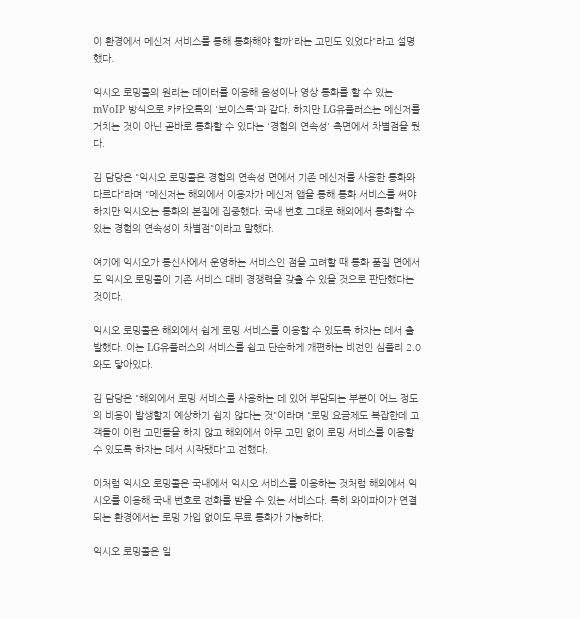이 환경에서 메신저 서비스를 통해 통화해야 할까'라는 고민도 있었다"라고 설명했다.

익시오 로밍콜의 원리는 데이터를 이용해 음성이나 영상 통화를 할 수 있는 mVoIP 방식으로 카카오톡의 '보이스톡'과 같다. 하지만 LG유플러스는 메신저를 거치는 것이 아닌 곧바로 통화할 수 있다는 '경험의 연속성' 측면에서 차별점을 뒀다.

김 담당은 "익시오 로밍콜은 경험의 연속성 면에서 기존 메신저를 사용한 통화와 다르다"라며 "메신저는 해외에서 이용자가 메신저 앱을 통해 통화 서비스를 써야 하지만 익시오는 통화의 본질에 집중했다. 국내 번호 그대로 해외에서 통화할 수 있는 경험의 연속성이 차별점"이라고 말했다.

여기에 익시오가 통신사에서 운영하는 서비스인 점을 고려할 때 통화 품질 면에서도 익시오 로밍콜이 기존 서비스 대비 경쟁력을 갖출 수 있을 것으로 판단했다는 것이다.

익시오 로밍콜은 해외에서 쉽게 로밍 서비스를 이용할 수 있도록 하자는 데서 출발했다. 이는 LG유플러스의 서비스를 쉽고 단순하게 개편하는 비전인 심플리 2.0와도 닿아있다.

김 담당은 "해외에서 로밍 서비스를 사용하는 데 있어 부담되는 부분이 어느 정도의 비용이 발생할지 예상하기 쉽지 않다는 것"이라며 "로밍 요금제도 복잡한데 고객들이 이런 고민들을 하지 않고 해외에서 아무 고민 없이 로밍 서비스를 이용할 수 있도록 하자는 데서 시작됐다"고 전했다.

이처럼 익시오 로밍콜은 국내에서 익시오 서비스를 이용하는 것처럼 해외에서 익시오를 이용해 국내 번호로 전화를 받을 수 있는 서비스다. 특히 와이파이가 연결되는 환경에서는 로밍 가입 없이도 무료 통화가 가능하다.

익시오 로밍콜은 일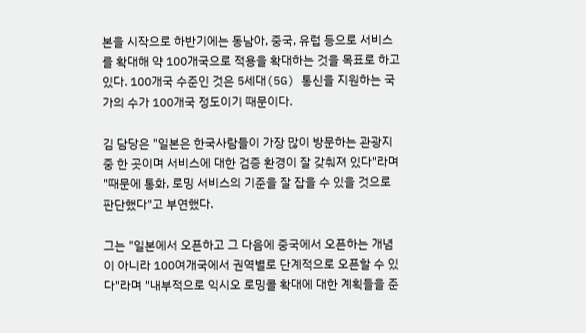본을 시작으로 하반기에는 동남아, 중국, 유럽 등으로 서비스를 확대해 약 100개국으로 적용을 확대하는 것을 목표로 하고 있다. 100개국 수준인 것은 5세대(5G) 통신을 지원하는 국가의 수가 100개국 정도이기 때문이다.

김 담당은 "일본은 한국사람들이 가장 많이 방문하는 관광지 중 한 곳이며 서비스에 대한 검증 환경이 잘 갖춰져 있다"라며 "때문에 통화, 로밍 서비스의 기준을 잘 잡을 수 있을 것으로 판단했다"고 부연했다.

그는 "일본에서 오픈하고 그 다음에 중국에서 오픈하는 개념이 아니라 100여개국에서 권역별로 단계적으로 오픈할 수 있다"라며 "내부적으로 익시오 로밍콜 확대에 대한 계획들을 준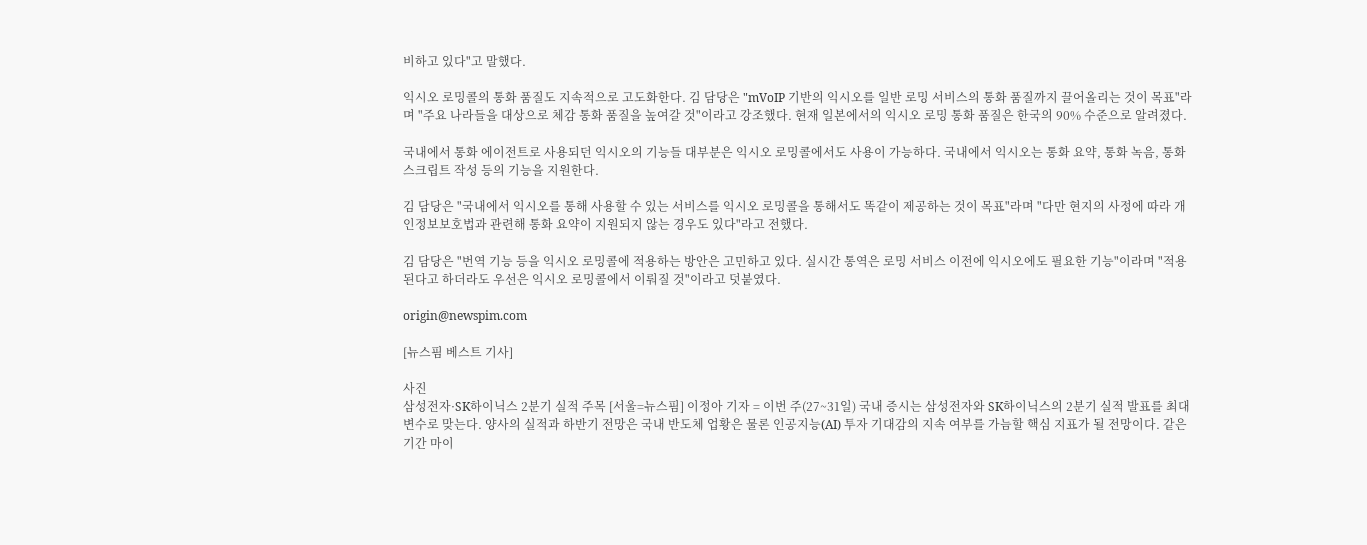비하고 있다"고 말했다.

익시오 로밍콜의 통화 품질도 지속적으로 고도화한다. 김 담당은 "mVoIP 기반의 익시오를 일반 로밍 서비스의 통화 품질까지 끌어올리는 것이 목표"라며 "주요 나라들을 대상으로 체감 통화 품질을 높여갈 것"이라고 강조했다. 현재 일본에서의 익시오 로밍 통화 품질은 한국의 90% 수준으로 알려졌다.

국내에서 통화 에이전트로 사용되던 익시오의 기능들 대부분은 익시오 로밍콜에서도 사용이 가능하다. 국내에서 익시오는 통화 요약, 통화 녹음, 통화 스크립트 작성 등의 기능을 지원한다.

김 담당은 "국내에서 익시오를 통해 사용할 수 있는 서비스를 익시오 로밍콜을 통해서도 똑같이 제공하는 것이 목표"라며 "다만 현지의 사정에 따라 개인정보보호법과 관련해 통화 요약이 지원되지 않는 경우도 있다"라고 전했다.

김 담당은 "번역 기능 등을 익시오 로밍콜에 적용하는 방안은 고민하고 있다. 실시간 통역은 로밍 서비스 이전에 익시오에도 필요한 기능"이라며 "적용된다고 하더라도 우선은 익시오 로밍콜에서 이뤄질 것"이라고 덧붙였다.

origin@newspim.com

[뉴스핌 베스트 기사]

사진
삼성전자·SK하이닉스 2분기 실적 주목 [서울=뉴스핌] 이정아 기자 = 이번 주(27~31일) 국내 증시는 삼성전자와 SK하이닉스의 2분기 실적 발표를 최대 변수로 맞는다. 양사의 실적과 하반기 전망은 국내 반도체 업황은 물론 인공지능(AI) 투자 기대감의 지속 여부를 가늠할 핵심 지표가 될 전망이다. 같은 기간 마이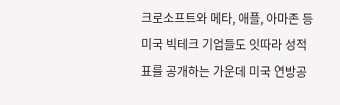크로소프트와 메타, 애플, 아마존 등 미국 빅테크 기업들도 잇따라 성적표를 공개하는 가운데 미국 연방공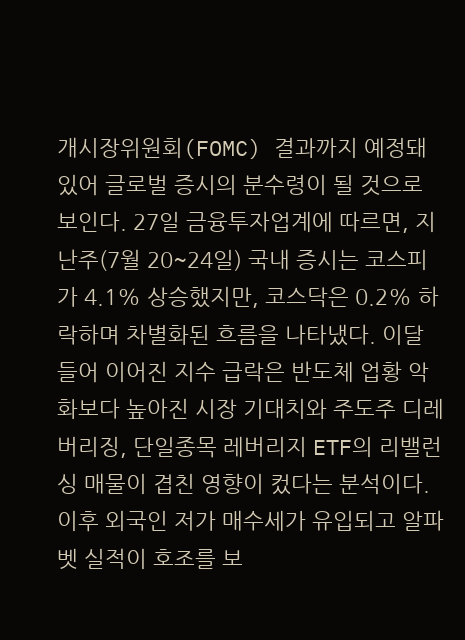개시장위원회(FOMC) 결과까지 예정돼 있어 글로벌 증시의 분수령이 될 것으로 보인다. 27일 금융투자업계에 따르면, 지난주(7월 20~24일) 국내 증시는 코스피가 4.1% 상승했지만, 코스닥은 0.2% 하락하며 차별화된 흐름을 나타냈다. 이달 들어 이어진 지수 급락은 반도체 업황 악화보다 높아진 시장 기대치와 주도주 디레버리징, 단일종목 레버리지 ETF의 리밸런싱 매물이 겹친 영향이 컸다는 분석이다. 이후 외국인 저가 매수세가 유입되고 알파벳 실적이 호조를 보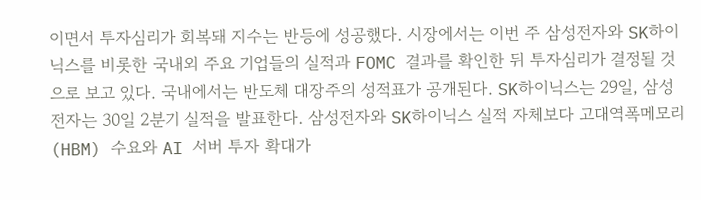이면서 투자심리가 회복돼 지수는 반등에 성공했다. 시장에서는 이번 주 삼성전자와 SK하이닉스를 비롯한 국내외 주요 기업들의 실적과 FOMC 결과를 확인한 뒤 투자심리가 결정될 것으로 보고 있다. 국내에서는 반도체 대장주의 성적표가 공개된다. SK하이닉스는 29일, 삼성전자는 30일 2분기 실적을 발표한다. 삼성전자와 SK하이닉스 실적 자체보다 고대역폭메모리(HBM) 수요와 AI 서버 투자 확대가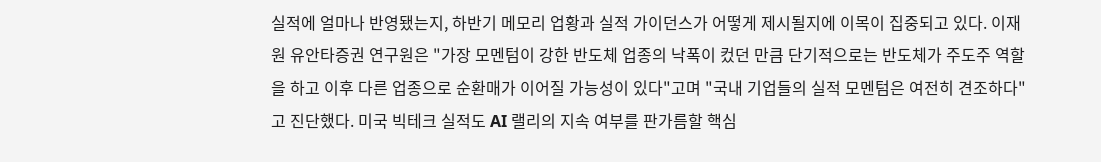실적에 얼마나 반영됐는지, 하반기 메모리 업황과 실적 가이던스가 어떻게 제시될지에 이목이 집중되고 있다. 이재원 유안타증권 연구원은 "가장 모멘텀이 강한 반도체 업종의 낙폭이 컸던 만큼 단기적으로는 반도체가 주도주 역할을 하고 이후 다른 업종으로 순환매가 이어질 가능성이 있다"고며 "국내 기업들의 실적 모멘텀은 여전히 견조하다"고 진단했다. 미국 빅테크 실적도 AI 랠리의 지속 여부를 판가름할 핵심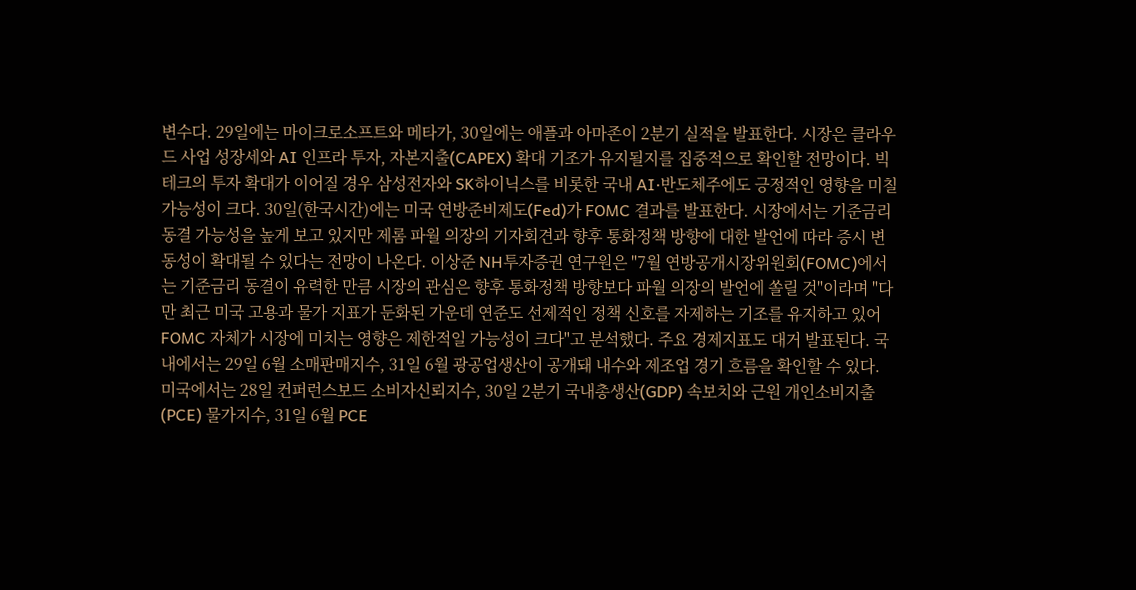변수다. 29일에는 마이크로소프트와 메타가, 30일에는 애플과 아마존이 2분기 실적을 발표한다. 시장은 클라우드 사업 성장세와 AI 인프라 투자, 자본지출(CAPEX) 확대 기조가 유지될지를 집중적으로 확인할 전망이다. 빅테크의 투자 확대가 이어질 경우 삼성전자와 SK하이닉스를 비롯한 국내 AI·반도체주에도 긍정적인 영향을 미칠 가능성이 크다. 30일(한국시간)에는 미국 연방준비제도(Fed)가 FOMC 결과를 발표한다. 시장에서는 기준금리 동결 가능성을 높게 보고 있지만 제롬 파월 의장의 기자회견과 향후 통화정책 방향에 대한 발언에 따라 증시 변동성이 확대될 수 있다는 전망이 나온다. 이상준 NH투자증권 연구원은 "7월 연방공개시장위원회(FOMC)에서는 기준금리 동결이 유력한 만큼 시장의 관심은 향후 통화정책 방향보다 파월 의장의 발언에 쏠릴 것"이라며 "다만 최근 미국 고용과 물가 지표가 둔화된 가운데 연준도 선제적인 정책 신호를 자제하는 기조를 유지하고 있어 FOMC 자체가 시장에 미치는 영향은 제한적일 가능성이 크다"고 분석했다. 주요 경제지표도 대거 발표된다. 국내에서는 29일 6월 소매판매지수, 31일 6월 광공업생산이 공개돼 내수와 제조업 경기 흐름을 확인할 수 있다. 미국에서는 28일 컨퍼런스보드 소비자신뢰지수, 30일 2분기 국내총생산(GDP) 속보치와 근원 개인소비지출(PCE) 물가지수, 31일 6월 PCE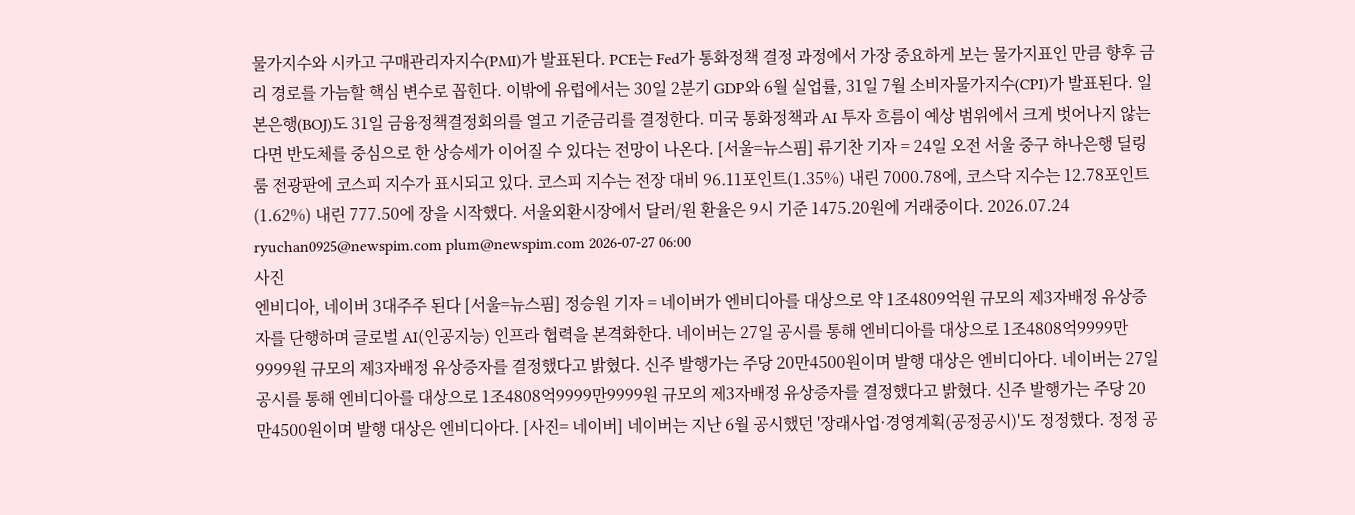물가지수와 시카고 구매관리자지수(PMI)가 발표된다. PCE는 Fed가 통화정책 결정 과정에서 가장 중요하게 보는 물가지표인 만큼 향후 금리 경로를 가늠할 핵심 변수로 꼽힌다. 이밖에 유럽에서는 30일 2분기 GDP와 6월 실업률, 31일 7월 소비자물가지수(CPI)가 발표된다. 일본은행(BOJ)도 31일 금융정책결정회의를 열고 기준금리를 결정한다. 미국 통화정책과 AI 투자 흐름이 예상 범위에서 크게 벗어나지 않는다면 반도체를 중심으로 한 상승세가 이어질 수 있다는 전망이 나온다. [서울=뉴스핌] 류기찬 기자 = 24일 오전 서울 중구 하나은행 딜링룸 전광판에 코스피 지수가 표시되고 있다. 코스피 지수는 전장 대비 96.11포인트(1.35%) 내린 7000.78에, 코스닥 지수는 12.78포인트(1.62%) 내린 777.50에 장을 시작했다. 서울외환시장에서 달러/원 환율은 9시 기준 1475.20원에 거래중이다. 2026.07.24 ryuchan0925@newspim.com plum@newspim.com 2026-07-27 06:00
사진
엔비디아, 네이버 3대주주 된다 [서울=뉴스핌] 정승원 기자 = 네이버가 엔비디아를 대상으로 약 1조4809억원 규모의 제3자배정 유상증자를 단행하며 글로벌 AI(인공지능) 인프라 협력을 본격화한다. 네이버는 27일 공시를 통해 엔비디아를 대상으로 1조4808억9999만9999원 규모의 제3자배정 유상증자를 결정했다고 밝혔다. 신주 발행가는 주당 20만4500원이며 발행 대상은 엔비디아다. 네이버는 27일 공시를 통해 엔비디아를 대상으로 1조4808억9999만9999원 규모의 제3자배정 유상증자를 결정했다고 밝혔다. 신주 발행가는 주당 20만4500원이며 발행 대상은 엔비디아다. [사진= 네이버] 네이버는 지난 6월 공시했던 '장래사업·경영계획(공정공시)'도 정정했다. 정정 공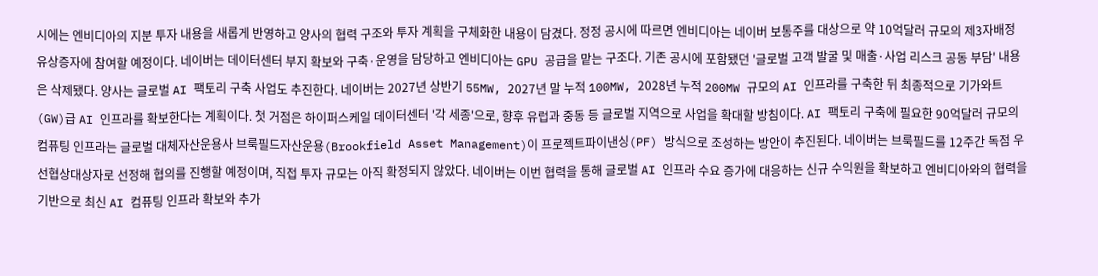시에는 엔비디아의 지분 투자 내용을 새롭게 반영하고 양사의 협력 구조와 투자 계획을 구체화한 내용이 담겼다. 정정 공시에 따르면 엔비디아는 네이버 보통주를 대상으로 약 10억달러 규모의 제3자배정 유상증자에 참여할 예정이다. 네이버는 데이터센터 부지 확보와 구축·운영을 담당하고 엔비디아는 GPU 공급을 맡는 구조다. 기존 공시에 포함됐던 '글로벌 고객 발굴 및 매출·사업 리스크 공동 부담' 내용은 삭제됐다. 양사는 글로벌 AI 팩토리 구축 사업도 추진한다. 네이버는 2027년 상반기 55MW, 2027년 말 누적 100MW, 2028년 누적 200MW 규모의 AI 인프라를 구축한 뒤 최종적으로 기가와트(GW)급 AI 인프라를 확보한다는 계획이다. 첫 거점은 하이퍼스케일 데이터센터 '각 세종'으로, 향후 유럽과 중동 등 글로벌 지역으로 사업을 확대할 방침이다. AI 팩토리 구축에 필요한 90억달러 규모의 컴퓨팅 인프라는 글로벌 대체자산운용사 브룩필드자산운용(Brookfield Asset Management)이 프로젝트파이낸싱(PF) 방식으로 조성하는 방안이 추진된다. 네이버는 브룩필드를 12주간 독점 우선협상대상자로 선정해 협의를 진행할 예정이며, 직접 투자 규모는 아직 확정되지 않았다. 네이버는 이번 협력을 통해 글로벌 AI 인프라 수요 증가에 대응하는 신규 수익원을 확보하고 엔비디아와의 협력을 기반으로 최신 AI 컴퓨팅 인프라 확보와 추가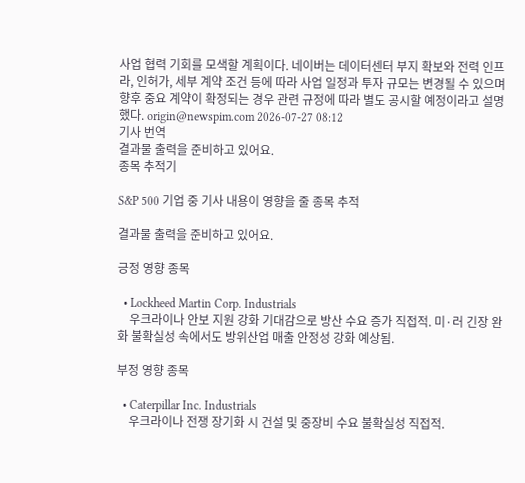사업 협력 기회를 모색할 계획이다. 네이버는 데이터센터 부지 확보와 전력 인프라, 인허가, 세부 계약 조건 등에 따라 사업 일정과 투자 규모는 변경될 수 있으며 향후 중요 계약이 확정되는 경우 관련 규정에 따라 별도 공시할 예정이라고 설명했다. origin@newspim.com 2026-07-27 08:12
기사 번역
결과물 출력을 준비하고 있어요.
종목 추적기

S&P 500 기업 중 기사 내용이 영향을 줄 종목 추적

결과물 출력을 준비하고 있어요.

긍정 영향 종목

  • Lockheed Martin Corp. Industrials
    우크라이나 안보 지원 강화 기대감으로 방산 수요 증가 직접적. 미·러 긴장 완화 불확실성 속에서도 방위산업 매출 안정성 강화 예상됨.

부정 영향 종목

  • Caterpillar Inc. Industrials
    우크라이나 전쟁 장기화 시 건설 및 중장비 수요 불확실성 직접적.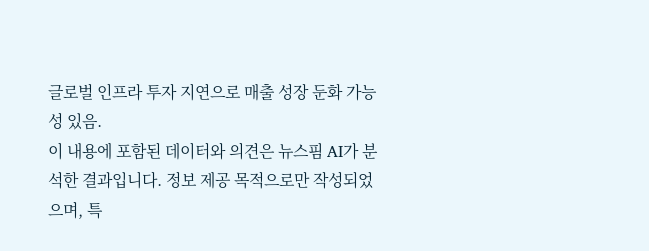글로벌 인프라 투자 지연으로 매출 성장 둔화 가능성 있음.
이 내용에 포함된 데이터와 의견은 뉴스핌 AI가 분석한 결과입니다. 정보 제공 목적으로만 작성되었으며, 특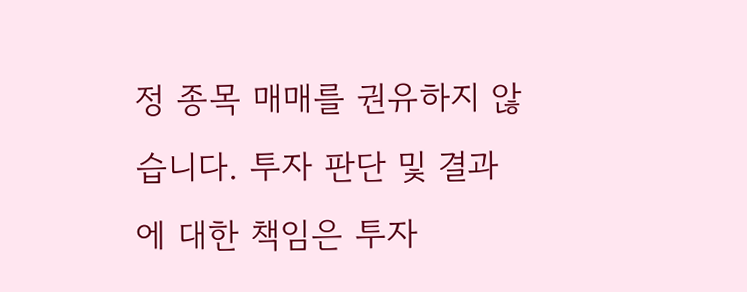정 종목 매매를 권유하지 않습니다. 투자 판단 및 결과에 대한 책임은 투자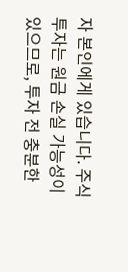자 본인에게 있습니다. 주식 투자는 원금 손실 가능성이 있으므로, 투자 전 충분한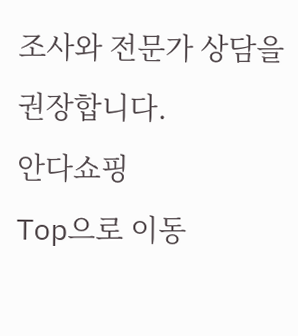조사와 전문가 상담을 권장합니다.
안다쇼핑
Top으로 이동